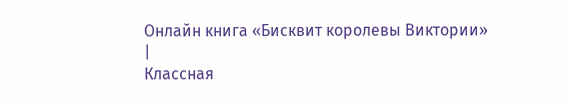Онлайн книга «Бисквит королевы Виктории»
|
Классная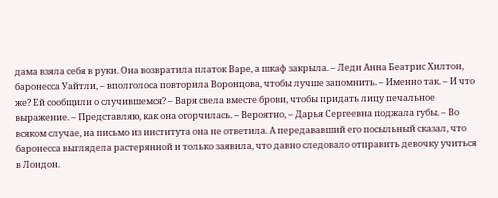дама взяла себя в руки. Она возвратила платок Варе, а шкаф закрыла. – Леди Анна Беатрис Хилтон, баронесса Уайтли, – вполголоса повторила Воронцова, чтобы лучше запомнить. – Именно так. – И что же? Ей сообщили о случившемся? – Варя свела вместе брови, чтобы придать лицу печальное выражение. – Представляю, как она огорчилась. – Вероятно, – Дарья Сергеевна поджала губы. – Во всяком случае, на письмо из института она не ответила. А передававший его посыльный сказал, что баронесса выглядела растерянной и только заявила, что давно следовало отправить девочку учиться в Лондон.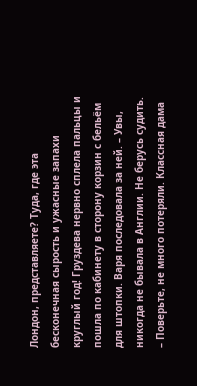Лондон, представляете? Туда, где эта бесконечная сырость и ужасные запахи круглый год! Груздева нервно сплела пальцы и пошла по кабинету в сторону корзин с бельём для штопки. Варя последовала за ней. – Увы, никогда не бывала в Англии. Не берусь судить. – Поверьте, не много потеряли. Классная дама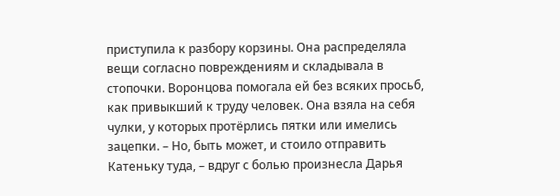приступила к разбору корзины. Она распределяла вещи согласно повреждениям и складывала в стопочки. Воронцова помогала ей без всяких просьб, как привыкший к труду человек. Она взяла на себя чулки, у которых протёрлись пятки или имелись зацепки. – Но, быть может, и стоило отправить Катеньку туда, – вдруг с болью произнесла Дарья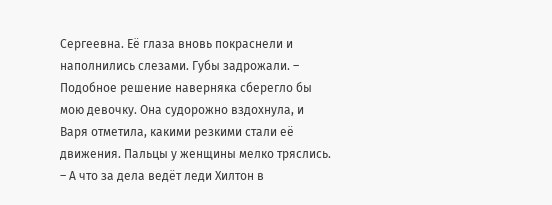Сергеевна. Её глаза вновь покраснели и наполнились слезами. Губы задрожали. – Подобное решение наверняка сберегло бы мою девочку. Она судорожно вздохнула, и Варя отметила, какими резкими стали её движения. Пальцы у женщины мелко тряслись. – А что за дела ведёт леди Хилтон в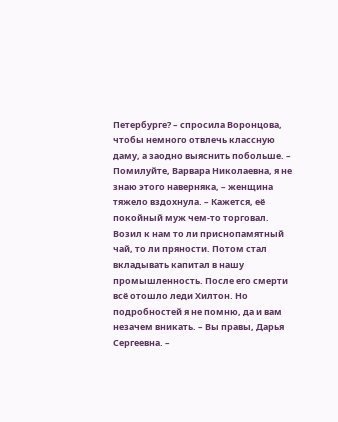Петербурге? – спросила Воронцова, чтобы немного отвлечь классную даму, а заодно выяснить побольше. – Помилуйте, Варвара Николаевна, я не знаю этого наверняка, – женщина тяжело вздохнула. – Кажется, её покойный муж чем-то торговал. Возил к нам то ли приснопамятный чай, то ли пряности. Потом стал вкладывать капитал в нашу промышленность. После его смерти всё отошло леди Хилтон. Но подробностей я не помню, да и вам незачем вникать. – Вы правы, Дарья Сергеевна. –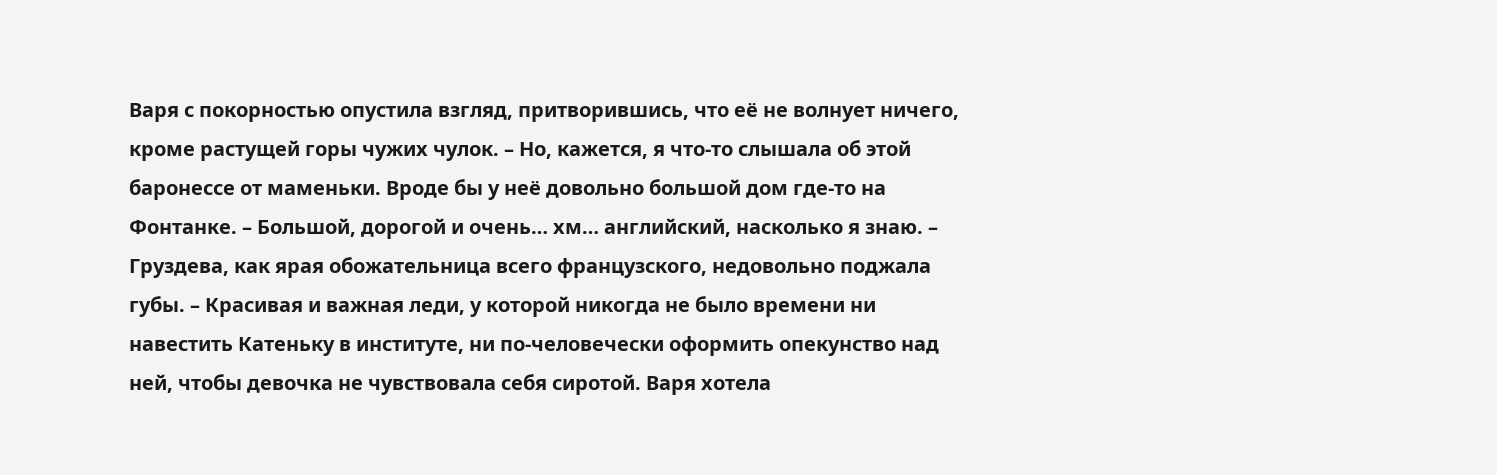Варя с покорностью опустила взгляд, притворившись, что её не волнует ничего, кроме растущей горы чужих чулок. – Но, кажется, я что-то слышала об этой баронессе от маменьки. Вроде бы у неё довольно большой дом где-то на Фонтанке. – Большой, дорогой и очень… хм… английский, насколько я знаю. – Груздева, как ярая обожательница всего французского, недовольно поджала губы. – Красивая и важная леди, у которой никогда не было времени ни навестить Катеньку в институте, ни по-человечески оформить опекунство над ней, чтобы девочка не чувствовала себя сиротой. Варя хотела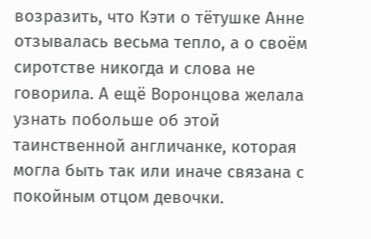возразить, что Кэти о тётушке Анне отзывалась весьма тепло, а о своём сиротстве никогда и слова не говорила. А ещё Воронцова желала узнать побольше об этой таинственной англичанке, которая могла быть так или иначе связана с покойным отцом девочки.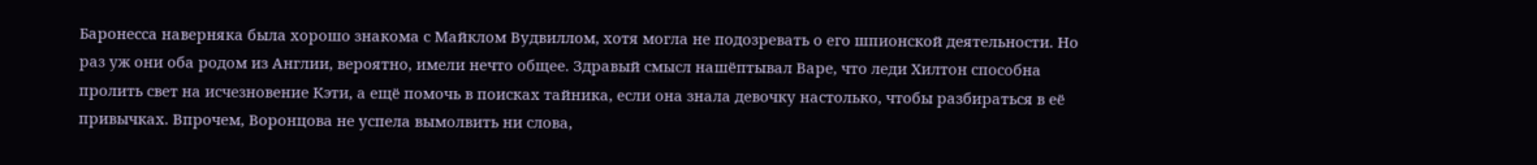Баронесса наверняка была хорошо знакома с Майклом Вудвиллом, хотя могла не подозревать о его шпионской деятельности. Но раз уж они оба родом из Англии, вероятно, имели нечто общее. Здравый смысл нашёптывал Варе, что леди Хилтон способна пролить свет на исчезновение Кэти, а ещё помочь в поисках тайника, если она знала девочку настолько, чтобы разбираться в её привычках. Впрочем, Воронцова не успела вымолвить ни слова,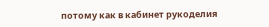потому как в кабинет рукоделия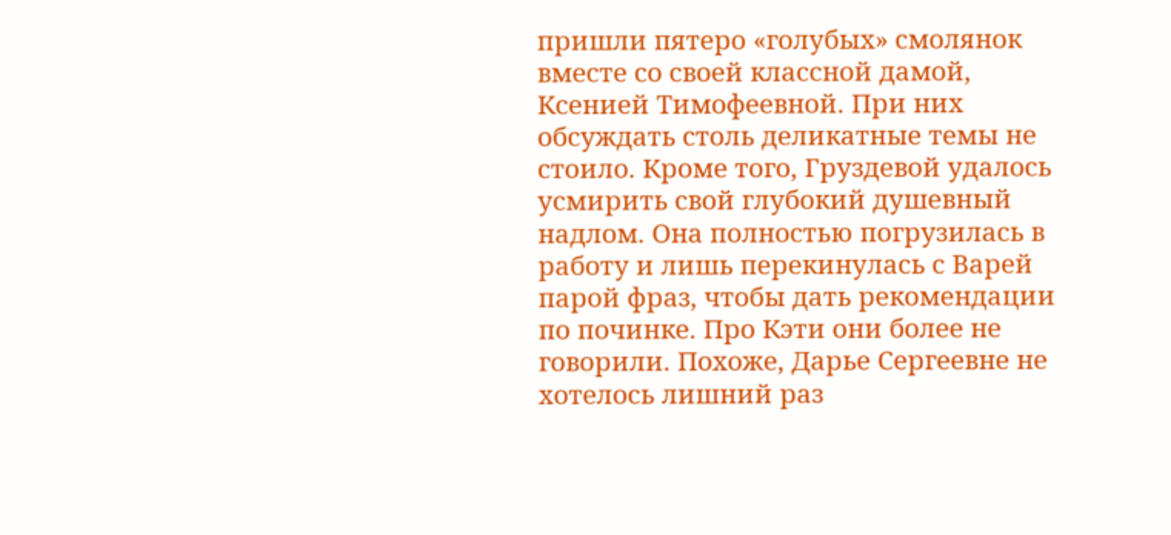пришли пятеро «голубых» смолянок вместе со своей классной дамой, Ксенией Тимофеевной. При них обсуждать столь деликатные темы не стоило. Кроме того, Груздевой удалось усмирить свой глубокий душевный надлом. Она полностью погрузилась в работу и лишь перекинулась с Варей парой фраз, чтобы дать рекомендации по починке. Про Кэти они более не говорили. Похоже, Дарье Сергеевне не хотелось лишний раз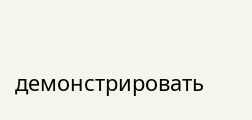демонстрировать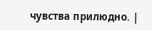чувства прилюдно. |